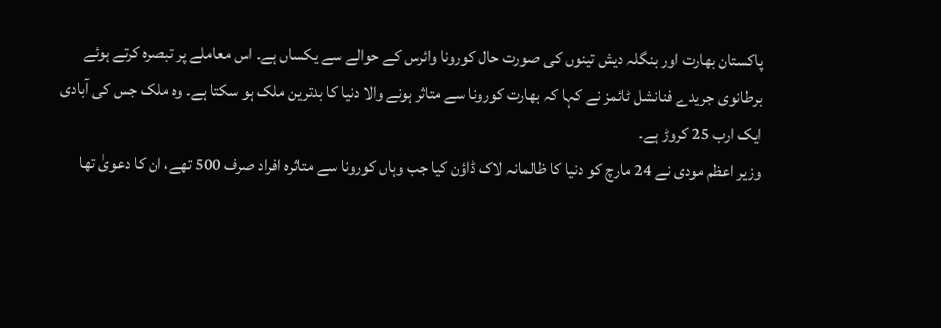پاکستان بھارت اور بنگلہ دیش تینوں کی صورت حال کورونا وائرس کے حوالے سے یکساں ہے۔ اس معاملے پر تبصرہ کرتے ہوئے برطانوی جریدے فنانشل ٹائمز نے کہا کہ بھارت کورونا سے متاثر ہونے والا دنیا کا بدترین ملک ہو سکتا ہے۔ وہ ملک جس کی آبادی ایک ارب 25 کروڑ ہے۔
وزیر اعظم مودی نے 24 مارچ کو دنیا کا ظالمانہ لاک ڈاؤن کیا جب وہاں کورونا سے متاثرہ افراد صرف 500 تھے، ان کا دعویٰ تھا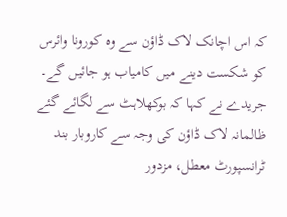کہ اس اچانک لاک ڈاؤن سے وہ کورونا وائرس کو شکست دینے میں کامیاب ہو جائیں گے۔ جریدے نے کہا کہ بوکھلاہٹ سے لگائے گئے ظالمانہ لاک ڈاؤن کی وجہ سے کاروبار بند ٹرانسپورٹ معطل، مزدور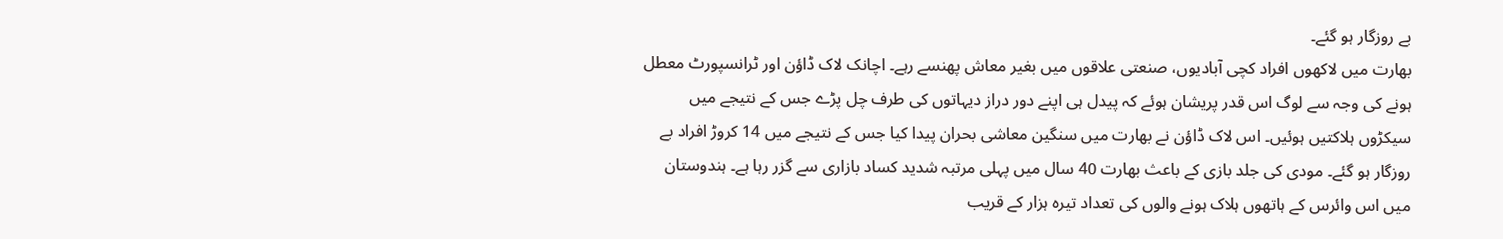بے روزگار ہو گئے۔
بھارت میں لاکھوں افراد کچی آبادیوں، صنعتی علاقوں میں بغیر معاش پھنسے رہے۔ اچانک لاک ڈاؤن اور ٹرانسپورٹ معطل ہونے کی وجہ سے لوگ اس قدر پریشان ہوئے کہ پیدل ہی اپنے دور دراز دیہاتوں کی طرف چل پڑے جس کے نتیجے میں سیکڑوں ہلاکتیں ہوئیں۔ اس لاک ڈاؤن نے بھارت میں سنگین معاشی بحران پیدا کیا جس کے نتیجے میں 14 کروڑ افراد بے روزگار ہو گئے۔ مودی کی جلد بازی کے باعث بھارت 40 سال میں پہلی مرتبہ شدید کساد بازاری سے گزر رہا ہے۔ ہندوستان میں اس وائرس کے ہاتھوں ہلاک ہونے والوں کی تعداد تیرہ ہزار کے قریب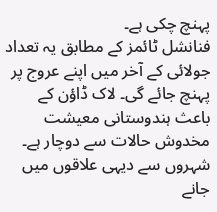پہنچ چکی ہے۔
فنانشل ٹائمز کے مطابق یہ تعداد جولائی کے آخر میں اپنے عروج پر پہنچ جائے گی۔ لاک ڈاؤن کے باعث ہندوستانی معیشت مخدوش حالات سے دوچار ہے۔ شہروں سے دیہی علاقوں میں جانے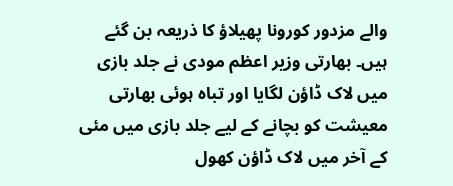والے مزدور کورونا پھیلاؤ کا ذریعہ بن گئے ہیں۔ بھارتی وزیر اعظم مودی نے جلد بازی میں لاک ڈاؤن لگایا اور تباہ ہوئی بھارتی معیشت کو بچانے کے لیے جلد بازی میں مئی کے آخر میں لاک ڈاؤن کھول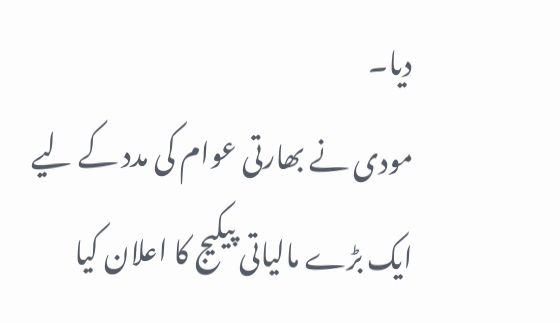دیا۔
مودی نے بھارتی عوام کی مدد کے لیے ایک بڑے مالیاتی پیکیج کا اعلان کیا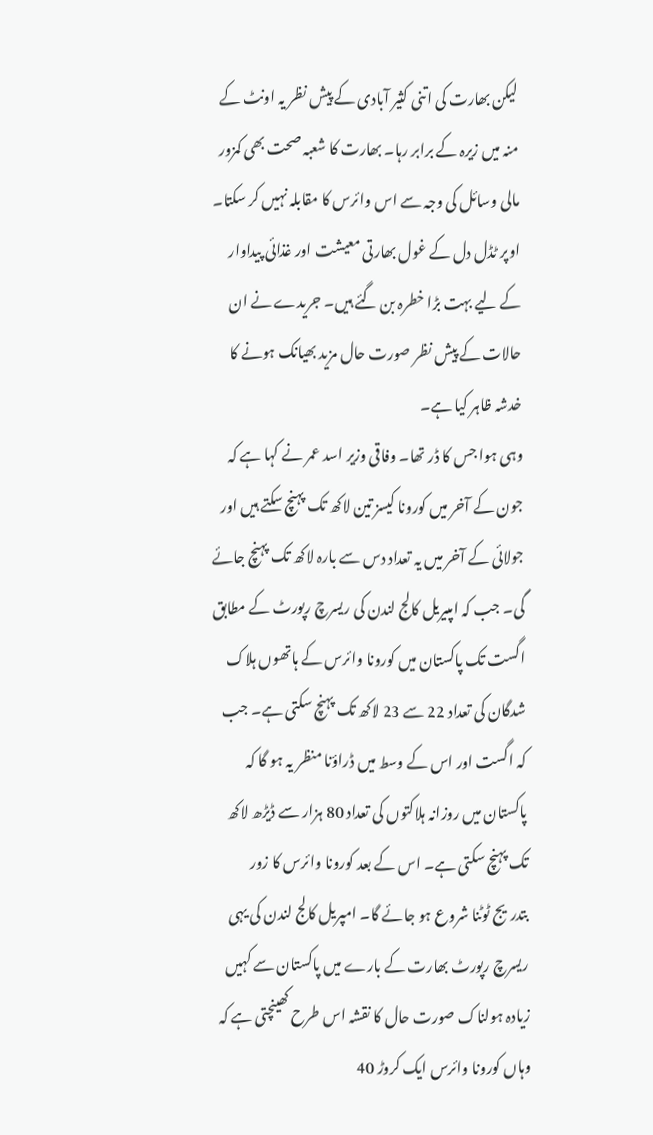لیکن بھارت کی اتنی کثیر آبادی کے پیش نظر یہ اونٹ کے منہ میں زیرہ کے برابر رہا۔ بھارت کا شعبہ صحت بھی کمزور مالی وسائل کی وجہ سے اس وائرس کا مقابلہ نہیں کر سکتا۔ اوپر ٹڈل دل کے غول بھارتی معیشت اور غذائی پیداوار کے لیے بہت بڑا خطرہ بن گئے ہیں۔ جریدے نے ان حالات کے پیش نظر صورت حال مزید بھیانک ہونے کا خدشہ ظاہر کیا ہے۔
وہی ہوا جس کا ڈر تھا۔ وفاقی وزیر اسد عمر نے کہا ہے کہ جون کے آخر میں کورونا کیسز تین لاکھ تک پہنچ سکتے ہیں اور جولائی کے آخر میں یہ تعداد دس سے بارہ لاکھ تک پہنچ جائے گی۔ جب کہ امپیریل کالج لندن کی ریسرچ رپورٹ کے مطابق اگست تک پاکستان میں کورونا وائرس کے ہاتھوں ہلاک شدگان کی تعداد 22 سے 23 لاکھ تک پہنچ سکتی ہے۔ جب کہ اگست اور اس کے وسط میں ڈراؤنا منظر یہ ہو گا کہ پاکستان میں روزانہ ہلاکتوں کی تعداد 80 ہزار سے ڈیڑھ لاکھ تک پہنچ سکتی ہے۔ اس کے بعد کورونا وائرس کا زور بتدریج ٹوٹنا شروع ہو جائے گا۔ امپریل کالج لندن کی یہی ریسرچ رپورٹ بھارت کے بارے میں پاکستان سے کہیں زیادہ ہولناک صورت حال کا نقشہ اس طرح کھینچتی ہے کہ وہاں کورونا وائرس ایک کروڑ 40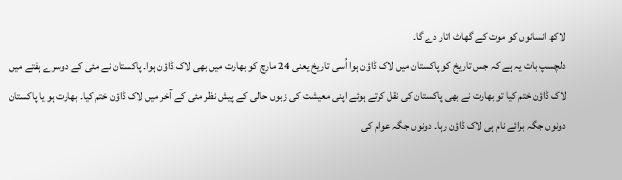لاکھ انسانوں کو موت کے گھاٹ اتار دے گا۔
دلچسپ بات یہ ہے کہ جس تاریخ کو پاکستان میں لاک ڈاؤن ہوا اُسی تاریخ یعنی 24 مارچ کو بھارت میں بھی لاک ڈاؤن ہوا۔ پاکستان نے مئی کے دوسرے ہفتے میں لاک ڈاؤن ختم کیا تو بھارت نے بھی پاکستان کی نقل کرتے ہوئے اپنی معیشت کی زبوں حالی کے پیش نظر مئی کے آخر میں لاک ڈاؤن ختم کیا۔ بھارت ہو یا پاکستان دونوں جگہ برائے نام ہی لاک ڈاؤن رہا۔ دونوں جگہ عوام کی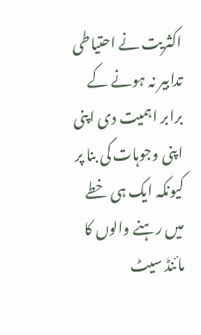اکثریت نے احتیاطی تدابیر نہ ہونے کے برابر اہمیت دی اپنی اپنی وجوہات کی بنا پر کیونکہ ایک ہی خطے میں رہنے والوں کا مائنڈ سیٹ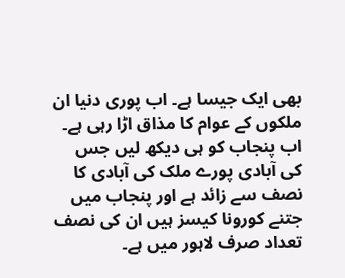بھی ایک جیسا ہے۔ اب پوری دنیا ان ملکوں کے عوام کا مذاق اڑا رہی ہے۔
اب پنجاب کو ہی دیکھ لیں جس کی آبادی پورے ملک کی آبادی کا نصف سے زائد ہے اور پنجاب میں جتنے کورونا کیسز ہیں ان کی نصف تعداد صرف لاہور میں ہے۔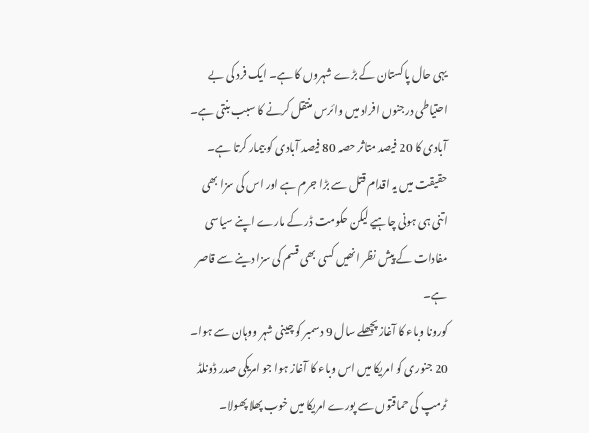یہی حال پاکستان کے بڑے شہروں کا ہے۔ ایک فرد کی بے احتیاطی درجنوں افراد میں وائرس منتقل کرنے کا سبب بنتی ہے۔ آبادی کا 20 فیصد متاثر حصہ 80 فیصد آبادی کو بیمار کرتا ہے۔ حقیقت میں یہ اقدام قتل سے بڑا جرم ہے اور اس کی سزا بھی اتنی ہی ہونی چاہیے لیکن حکومت ڈر کے مارے اپنے سیاسی مفادات کے پیش نظر انھیں کسی بھی قسم کی سزا دینے سے قاصر ہے۔
کورونا وباء کا آغاز پچھلے سال 9 دسمبر کو چینی شہر ووہان سے ہوا۔ 20 جنوری کو امریکا میں اس وباء کا آغاز ہوا جو امریکی صدر ڈونلڈ ٹرمپ کی حماقتوں سے پورے امریکا میں خوب پھلا پھولا۔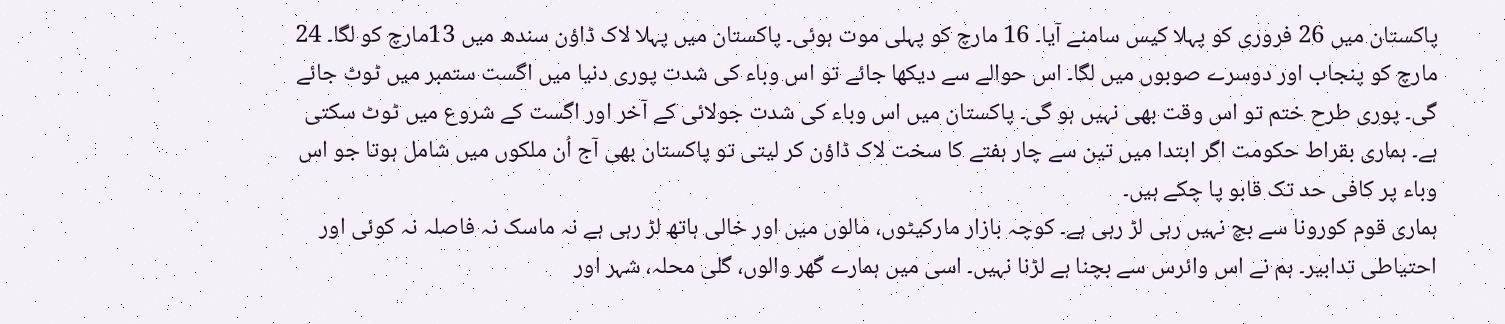پاکستان میں 26 فروری کو پہلا کیس سامنے آیا۔ 16 مارچ کو پہلی موت ہوئی۔ پاکستان میں پہلا لاک ڈاؤن سندھ میں 13مارچ کو لگا۔ 24 مارچ کو پنجاب اور دوسرے صوبوں میں لگا۔ اس حوالے سے دیکھا جائے تو اس وباء کی شدت پوری دنیا میں اگست ستمبر میں ٹوٹ جائے گی۔ پوری طرح ختم تو اس وقت بھی نہیں ہو گی۔ پاکستان میں اس وباء کی شدت جولائی کے آخر اور اگست کے شروع میں ٹوٹ سکتی ہے۔ ہماری بقراط حکومت اگر ابتدا میں تین سے چار ہفتے کا سخت لاک ڈاؤن کر لیتی تو پاکستان بھی آج اُن ملکوں میں شامل ہوتا جو اس وباء پر کافی حد تک قابو پا چکے ہیں۔
ہماری قوم کورونا سے بچ نہیں رہی لڑ رہی ہے۔ کوچہ بازار مارکیٹوں، مالوں میں اور خالی ہاتھ لڑ رہی ہے نہ ماسک نہ فاصلہ نہ کوئی اور احتیاطی تدابیر۔ ہم نے اس وائرس سے بچنا ہے لڑنا نہیں۔ اسی میں ہمارے گھر والوں، گلی محلہ، شہر اور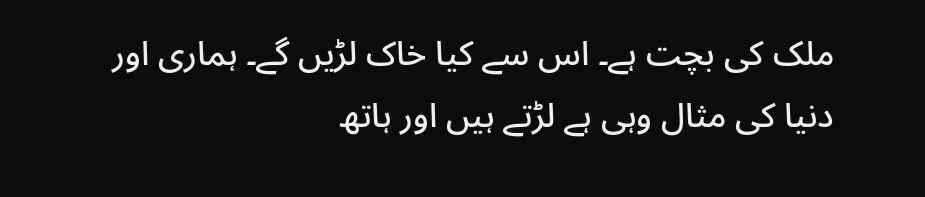ملک کی بچت ہے۔ اس سے کیا خاک لڑیں گے۔ ہماری اور دنیا کی مثال وہی ہے لڑتے ہیں اور ہاتھ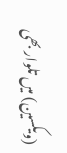(ویکسین) میں تلوار بھی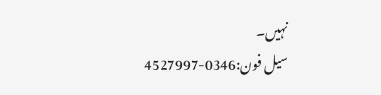نہیں۔
سیل فون:0346-4527997